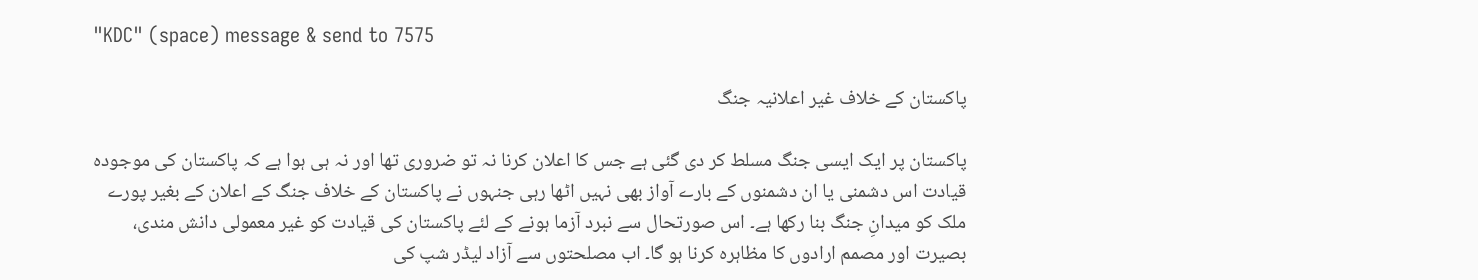"KDC" (space) message & send to 7575

پاکستان کے خلاف غیر اعلانیہ جنگ

پاکستان پر ایک ایسی جنگ مسلط کر دی گئی ہے جس کا اعلان کرنا نہ تو ضروری تھا اور نہ ہی ہوا ہے کہ پاکستان کی موجودہ قیادت اس دشمنی یا ان دشمنوں کے بارے آواز بھی نہیں اٹھا رہی جنہوں نے پاکستان کے خلاف جنگ کے اعلان کے بغیر پورے ملک کو میدانِ جنگ بنا رکھا ہے۔ اس صورتحال سے نبرد آزما ہونے کے لئے پاکستان کی قیادت کو غیر معمولی دانش مندی، بصیرت اور مصمم ارادوں کا مظاہرہ کرنا ہو گا۔ اب مصلحتوں سے آزاد لیڈر شپ کی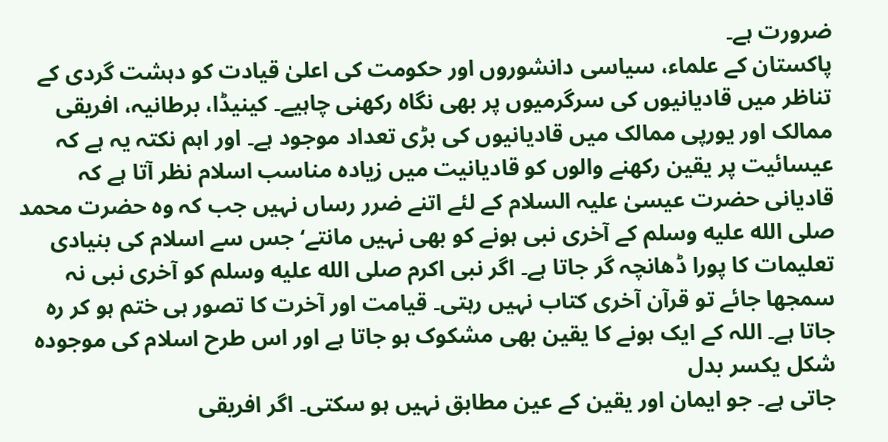ضرورت ہے۔
پاکستان کے علماء، سیاسی دانشوروں اور حکومت کی اعلیٰ قیادت کو دہشت گردی کے تناظر میں قادیانیوں کی سرگرمیوں پر بھی نگاہ رکھنی چاہیے۔ کینیڈا، برطانیہ، افریقی ممالک اور یورپی ممالک میں قادیانیوں کی بڑی تعداد موجود ہے۔ اور اہم نکتہ یہ ہے کہ عیسائیت پر یقین رکھنے والوں کو قادیانیت میں زیادہ مناسب اسلام نظر آتا ہے کہ قادیانی حضرت عیسیٰ علیہ السلام کے لئے اتنے ضرر رساں نہیں جب کہ وہ حضرت محمد صلى الله عليه وسلم کے آخری نبی ہونے کو بھی نہیں مانتے‘ جس سے اسلام کی بنیادی تعلیمات کا پورا ڈھانچہ گر جاتا ہے۔ اگر نبی اکرم صلى الله عليه وسلم کو آخری نبی نہ سمجھا جائے تو قرآن آخری کتاب نہیں رہتی۔ قیامت اور آخرت کا تصور ہی ختم ہو کر رہ جاتا ہے۔ اللہ کے ایک ہونے کا یقین بھی مشکوک ہو جاتا ہے اور اس طرح اسلام کی موجودہ شکل یکسر بدل
جاتی ہے۔ جو ایمان اور یقین کے عین مطابق نہیں ہو سکتی۔ اگر افریقی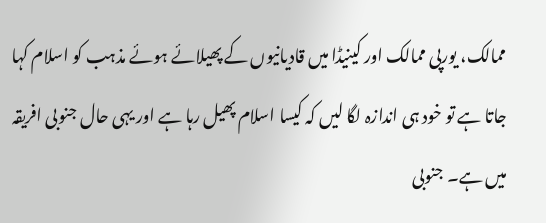ممالک، یورپی ممالک اور کینیڈا میں قادیانیوں کے پھیلائے ہوئے مذہب کو اسلام کہا جاتا ہے تو خود ہی اندازہ لگا لیں کہ کیسا اسلام پھیل رہا ہے اور یہی حال جنوبی افریقہ میں ہے۔ جنوبی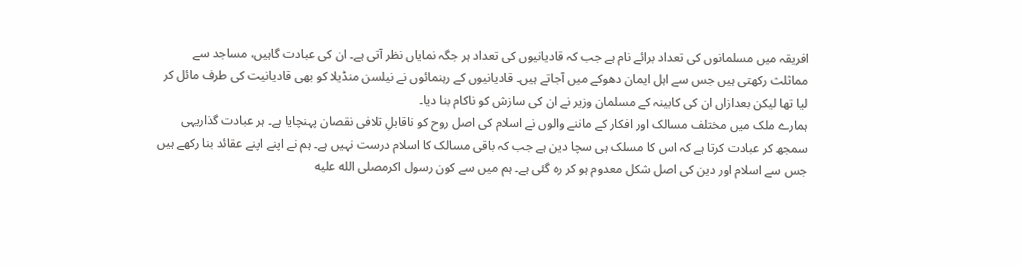افریقہ میں مسلمانوں کی تعداد برائے نام ہے جب کہ قادیانیوں کی تعداد ہر جگہ نمایاں نظر آتی ہے۔ ان کی عبادت گاہیں، مساجد سے مماثلث رکھتی ہیں جس سے اہل ایمان دھوکے میں آجاتے ہیں۔ قادیانیوں کے رہنمائوں نے نیلسن منڈیلا کو بھی قادیانیت کی طرف مائل کر لیا تھا لیکن بعدازاں ان کی کابینہ کے مسلمان وزیر نے ان کی سازش کو ناکام بنا دیا۔
ہمارے ملک میں مختلف مسالک اور افکار کے ماننے والوں نے اسلام کی اصل روح کو ناقابلِ تلافی نقصان پہنچایا ہے۔ ہر عبادت گذاریہی سمجھ کر عبادت کرتا ہے کہ اس کا مسلک ہی سچا دین ہے جب کہ باقی مسالک کا اسلام درست نہیں ہے۔ ہم نے اپنے اپنے عقائد بنا رکھے ہیں جس سے اسلام اور دین کی اصل شکل معدوم ہو کر رہ گئی ہے۔ ہم میں سے کون رسول اکرمصلى الله عليه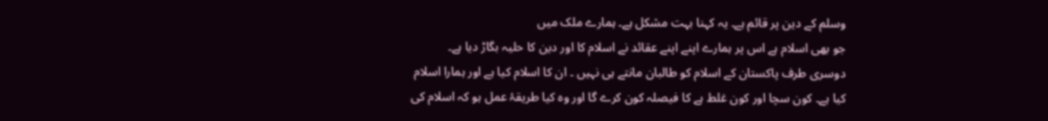وسلم کے دین پر قائم ہے۔ یہ کہنا بہت مشکل ہے۔ ہمارے ملک میں
جو بھی اسلام ہے اس پر ہمارے اپنے اپنے عقائد نے اسلام کا اور دین کا حلیہ بگاڑ دیا ہے۔ دوسری طرف پاکستان کے اسلام کو طالبان مانتے ہی نہیں ۔ ان کا اسلام کیا ہے اور ہمارا اسلام کیا ہے۔ کون سچا اور کون غلط ہے کا فیصلہ کون کرے گا اور وہ کیا طریقۂ عمل ہو کہ اسلام کی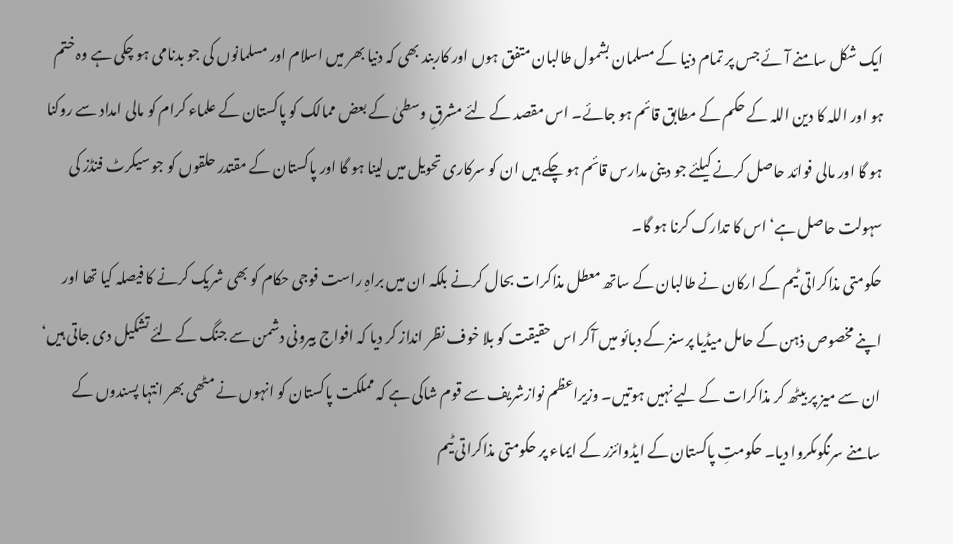ایک شکل سامنے آئے جس پر تمام دنیا کے مسلمان بشمول طالبان متفق ہوں اور کاربند بھی کہ دنیا بھر میں اسلام اور مسلمانوں کی جو بدنامی ہو چکی ہے وہ ختم ہو اور اللہ کا دین اللہ کے حکم کے مطابق قائم ہو جائے۔ اس مقصد کے لئے مشرقِ وسطیٰ کے بعض ممالک کو پاکستان کے علماء کرام کو مالی امداد سے روکنا ہو گا اور مالی فوائد حاصل کرنے کیلئے جو دینی مدارس قائم ہو چکے ہیں ان کو سرکاری تحویل میں لینا ہو گا اور پاکستان کے مقتدر حلقوں کو جو سیکرٹ فنڈز کی سہولت حاصل ہے‘ اس کا تدارک کرنا ہو گا۔
حکومتی مذاکراتی ٹیم کے ارکان نے طالبان کے ساتھ معطل مذاکرات بحال کرنے بلکہ ان میں براہِ راست فوجی حکام کو بھی شریک کرنے کا فیصلہ کیا تھا اور اپنے مخصوص ذہن کے حامل میڈیا پرسنز کے دبائو میں آکر اس حقیقت کو بلا خوف نظر انداز کر دیا کہ افواج بیرونی دشمن سے جنگ کے لئے تشکیل دی جاتی ہیں‘ ان سے میز پر بیٹھ کر مذاکرات کے لیے نہیں ہوتیں۔ وزیراعظم نوازشریف سے قوم شاکی ہے کہ مملکت پاکستان کو انہوں نے مٹھی بھر انتہا پسندوں کے سامنے سرنگوںکروا دیا۔ حکومتِ پاکستان کے ایڈوائزر کے ایماء پر حکومتی مذاکراتی ٹیم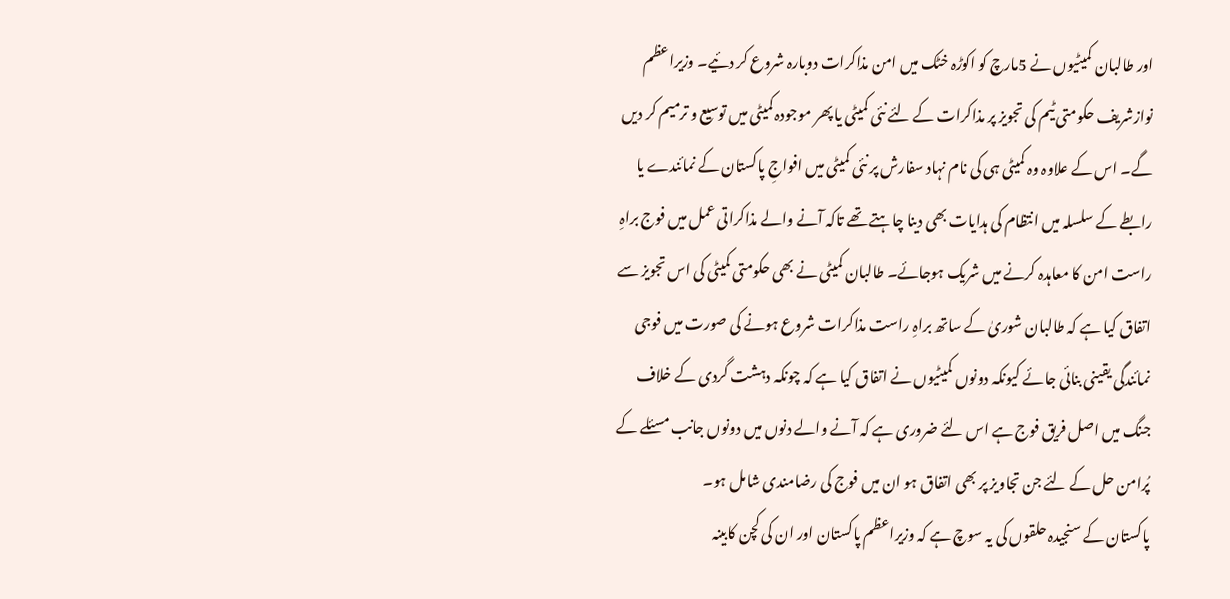اور طالبان کمیٹیوں نے 5مارچ کو اکوڑہ خٹک میں امن مذاکرات دوبارہ شروع کر دئیے۔ وزیراعظم نوازشریف حکومتی ٹیم کی تجویز پر مذاکرات کے لئے نئی کمیٹی یا پھر موجودہ کمیٹی میں توسیع و ترمیم کر دیں گے۔ اس کے علاوہ وہ کمیٹی ہی کی نام نہاد سفارش پر نئی کمیٹی میں افواجِ پاکستان کے نمائندے یا رابطے کے سلسلہ میں انتظام کی ہدایات بھی دینا چاہتے تھے تاکہ آنے والے مذاکراتی عمل میں فوج براہِ راست امن کا معاہدہ کرنے میں شریک ہوجائے۔ طالبان کمیٹی نے بھی حکومتی کمیٹی کی اس تجویز سے اتفاق کیا ہے کہ طالبان شوریٰ کے ساتھ براہِ راست مذاکرات شروع ہونے کی صورت میں فوجی نمائندگی یقینی بنائی جائے کیونکہ دونوں کمیٹیوں نے اتفاق کیا ہے کہ چونکہ دہشت گردی کے خلاف جنگ میں اصل فریق فوج ہے اس لئے ضروری ہے کہ آنے والے دنوں میں دونوں جانب مسئلے کے پُرامن حل کے لئے جن تجاویز پر بھی اتفاق ہو ان میں فوج کی رضامندی شامل ہو۔
پاکستان کے سنجیدہ حلقوں کی یہ سوچ ہے کہ وزیراعظم پاکستان اور ان کی کچن کابینہ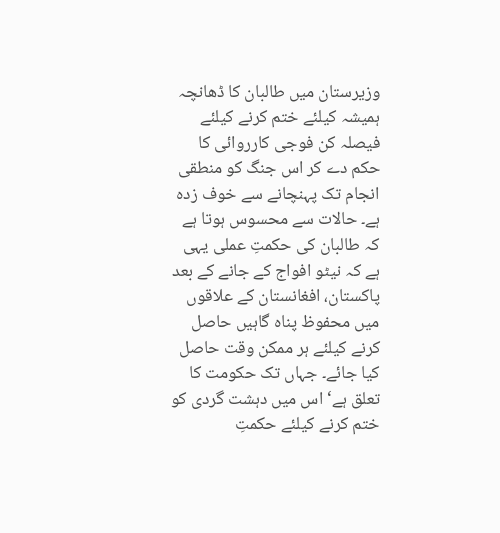وزیرستان میں طالبان کا ڈھانچہ ہمیشہ کیلئے ختم کرنے کیلئے فیصلہ کن فوجی کارروائی کا حکم دے کر اس جنگ کو منطقی انجام تک پہنچانے سے خوف زدہ ہے۔ حالات سے محسوس ہوتا ہے کہ طالبان کی حکمتِ عملی یہی ہے کہ نیٹو افواج کے جانے کے بعد پاکستان، افغانستان کے علاقوں میں محفوظ پناہ گاہیں حاصل کرنے کیلئے ہر ممکن وقت حاصل کیا جائے۔ جہاں تک حکومت کا تعلق ہے‘ اس میں دہشت گردی کو ختم کرنے کیلئے حکمتِ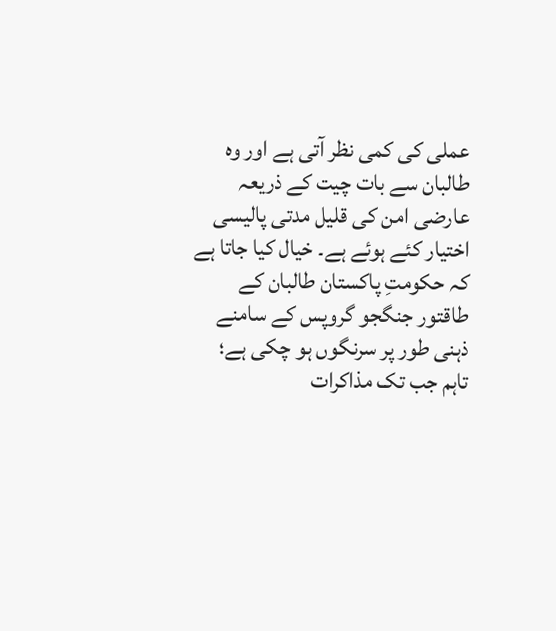عملی کی کمی نظر آتی ہے اور وہ طالبان سے بات چیت کے ذریعہ عارضی امن کی قلیل مدتی پالیسی اختیار کئے ہوئے ہے۔ خیال کیا جاتا ہے کہ حکومتِ پاکستان طالبان کے طاقتور جنگجو گروپس کے سامنے ذہنی طور پر سرنگوں ہو چکی ہے؛ تاہم جب تک مذاکرات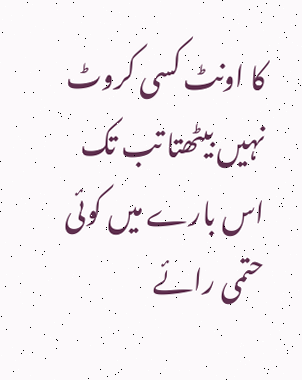کا اونٹ کسی کروٹ نہیں بیٹھتا تب تک اس بارے میں کوئی حتمی رائے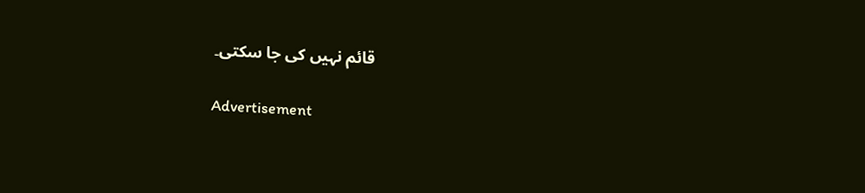قائم نہیں کی جا سکتی۔

Advertisement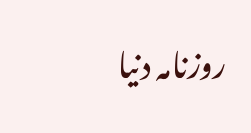روزنامہ دنیا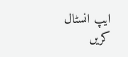ایپ انسٹال کریں